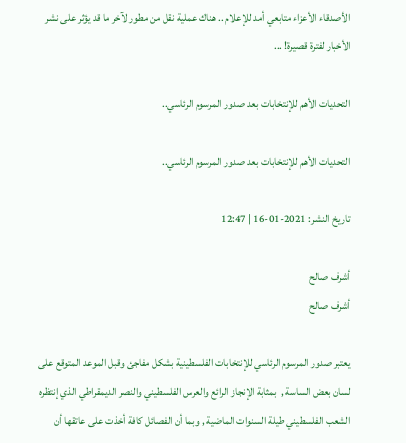الأصدقاء الأعزاء متابعي أمد للإعلام .. هناك عملية نقل من مطور لآخر ما قد يؤثر على نشر الأخبار لفترة قصيرة! ...

التحديات الأهم للإنتخابات بعد صدور المرسوم الرئاسي..

التحديات الأهم للإنتخابات بعد صدور المرسوم الرئاسي..

تاريخ النشر: 2021-01-16 | 12:47

أشرف صالح
أشرف صالح

يعتبر صدور المرسوم الرئاسي للإنتخابات الفلسطينية بشكل مفاجئ وقبل الموعد المتوقع على لسان بعض الساسة ,  بمثابة الإنجاز الرائع والعرس الفلسطيني والنصر الديمقراطي الذي إنتظره الشعب الفلسطيني طيلة السنوات الماضية , وبما أن الفصائل كافة أخذت على عاتقها أن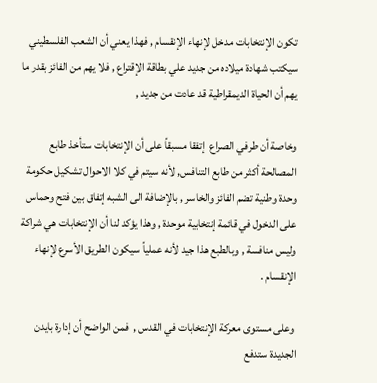تكون الإنتخابات مدخل لإنهاء الإنقسام , فهذا يعني أن الشعب الفلسطيني سيكتب شهادة ميلاده من جديد علي بطاقة الإقتراع , فلا يهم من الفائز بقدر ما يهم أن الحياة الديمقراطية قد عادت من جديد ,

وخاصة أن طرفي الصراع  إتفقا مسبقاً على أن الإنتخابات ستأخذ طابع المصالحة أكثر من طابع التنافس, لأنه سيتم في كلا الاحوال تشكيل حكومة وحدة وطنية تضم الفائز والخاسر , بالإضافة الى الشبه إتفاق بين فتح وحماس على الدخول في قائمة إنتخابية موحدة , وهذا يؤكد لنا أن الإنتخابات هي شراكة وليس منافسة , وبالطبع هذا جيد لأنه عملياً سيكون الطريق الأسرع لإنهاء الإنقسام .

 وعلى مستوى معركة الإنتخابات في القدس ,  فمن الواضح أن إدارة بايدن الجديدة ستدفع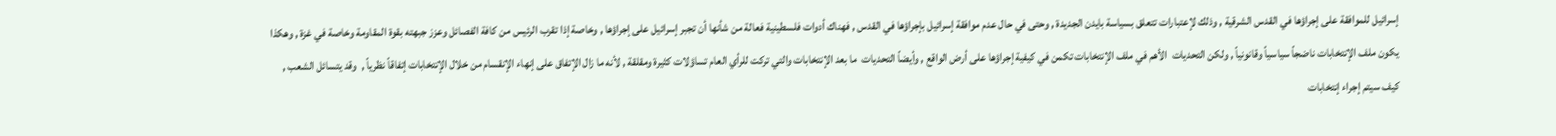إسرائيل للموافقة على إجراؤها في القدس الشرقية , وذلك لإعتبارات تتعلق بسياسة بايدن الجديدة , وحتى في حال عدم موافقة إسرائيل بإجراؤها في القدس , فهناك أدوات فلسطينية فعالة من شأنها أن تجبر إسرائيل على إجراؤها , وخاصة إذا تقرب الرئيس من كافة الفصائل وعزز جبهته بقوة المقاومة وخاصة في غزة , وهكذا يكون ملف الإنتخابات ناضجاً سياسياً وقانونياً , ولكن التحديات  الأهم في ملف الإنتخابات تكمن في كيفية إجراؤها على أرض الواقع , وأيضاً التحديات  ما بعد الإنتخابات والتي تركت للرأي العام تساؤلات كثيرة ومقلقة , لأنه ما زال الإتفاق على إنهاء الإنقسام من خلال الإنتخابات إتفاقاً نظرياً ,  وقد يتسائل الشعب , كيف سيتم إجراء إنتخابات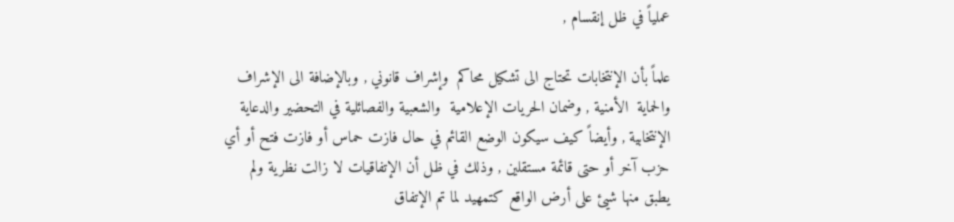عملياً في ظل إنقسام ,

علماً بأن الإنتخابات تحتاج الى تشكيل محاكم  وإشراف قانوني , وبالإضافة الى الإشراف والحماية  الأمنية , وضمان الحريات الإعلامية  والشعبية والفصائلية في التحضير والدعاية الإنتخابية , وأيضاً كيف سيكون الوضع القائم في حال فازت حماس أو فازت فتح أو أي حزب آخر أو حتى قائمة مستقلين , وذلك في ظل أن الإتفاقيات لا زالت نظرية ولم يطبق منها شيئ على أرض الواقع كتمهيد لما تم الإتفاق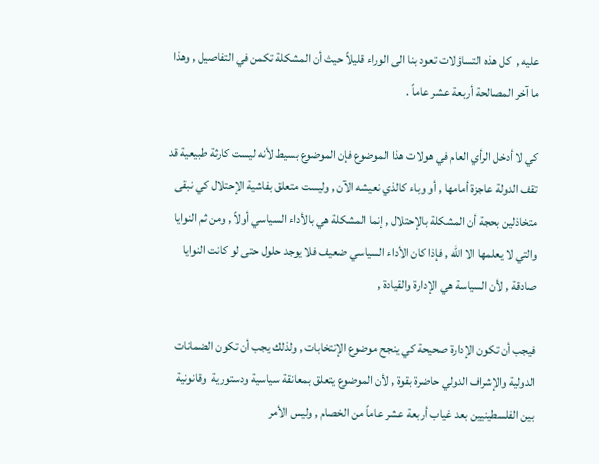عليه ,  كل هذه التساؤلات تعود بنا الى الوراء قليلاً حيث أن المشكلة تكمن في التفاصيل , وهذا ما آخر المصالحة أربعة عشر عاماً .

كي لا أدخل الرأي العام في هولات هذا الموضوع فإن الموضوع بسيط لأنه ليست كارثة طبيعية قد تقف الدولة عاجزة أمامها , أو وباء كالذي نعيشه الآن , وليست متعلق بفاشية الإحتلال كي نبقى متخاذلين بحجة أن المشكلة بالإحتلال , إنما المشكلة هي بالأداء السياسي أولاً , ومن ثم النوايا والتي لا يعلمها الا الله , فإذا كان الأداء السياسي ضعيف فلا يوجد حلول حتى لو كانت النوايا صادقة , لأن السياسة هي الإدارة والقيادة ,

فيجب أن تكون الإدارة صحيحة كي ينجح موضوع الإنتخابات , ولذلك يجب أن تكون الضمانات الدولية والإشراف الدولي حاضرة بقوة , لأن الموضوع يتعلق بمعانقة سياسية ودستورية  وقانونية بين الفلسطينيين بعد غياب أربعة عشر عاماً من الخصام , وليس الأمر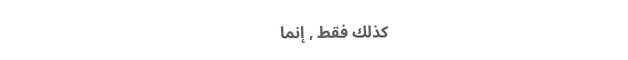كذلك فقط , إنما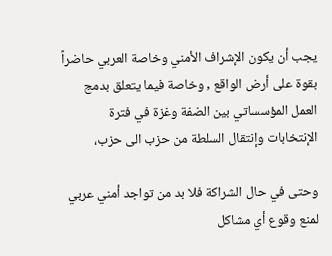يجب أن يكون الإشراف الأمني وخاصة العربي حاضراً بقوة على أرض الواقع , وخاصة فيما يتعلق بدمج العمل المؤسساتي بين الضفة وغزة في فترة الإنتخابات وإنتقال السلطة من حزب الى حزب،

وحتى في حال الشراكة فلا بد من تواجد أمني عربي لمنع وقوع أي مشاكل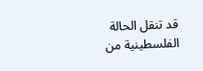قد تنقل الحالة الفلسطينية من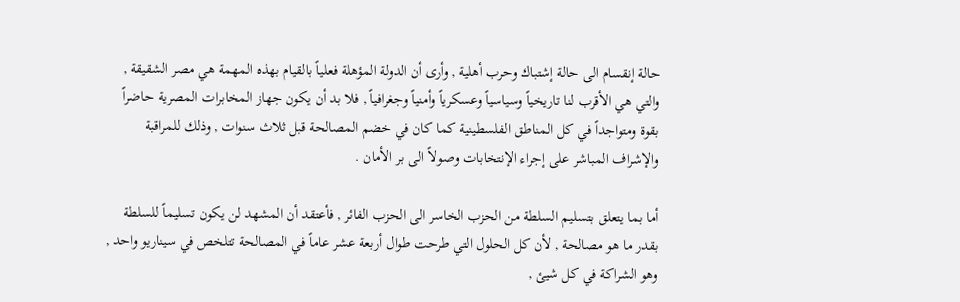حالة إنقسام الى حالة إشتباك وحرب أهلية , وأرى أن الدولة المؤهلة فعلياً بالقيام بهذه المهمة هي مصر الشقيقة , والتي هي الأقرب لنا تاريخياً وسياسياً وعسكرياً وأمنياً وجغرافياً , فلا بد أن يكون جهاز المخابرات المصرية حاضراً بقوة ومتواجداً في كل المناطق الفلسطينية كما كان في خضم المصالحة قبل ثلاث سنوات , وذلك للمراقبة والإشراف المباشر على إجراء الإنتخابات وصولاً الى بر الأمان .

أما بما يتعلق بتسليم السلطة من الحزب الخاسر الى الحزب الفائر , فأعتقد أن المشهد لن يكون تسليماً للسلطة بقدر ما هو مصالحة , لأن كل الحلول التي طرحت طوال أربعة عشر عاماً في المصالحة تتلخص في سيناريو واحد , وهو الشراكة في كل شيئ ,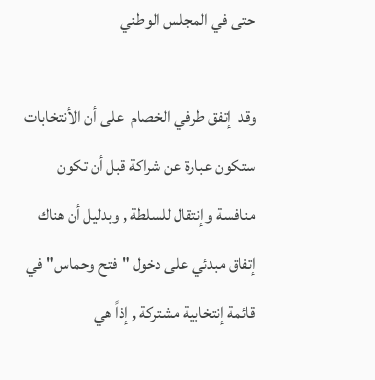حتى في المجلس الوطني

وقد  إتفق طرفي الخصام  على أن الأنتخابات ستكون عبارة عن شراكة قبل أن تكون منافسة وإنتقال للسلطة , وبدليل أن هناك إتفاق مبدئي على دخول "فتح وحماس" في قائمة إنتخابية مشتركة , إذاً هي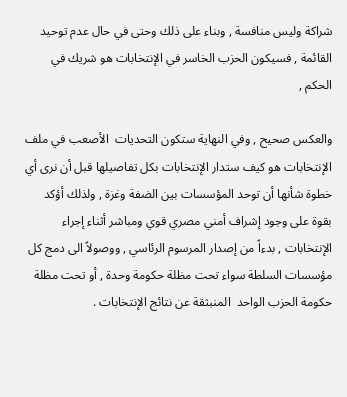شراكة وليس منافسة , وبناء على ذلك وحتى في حال عدم توحيد القائمة , فسيكون الحزب الخاسر في الإنتخابات هو شريك في الحكم ,

والعكس صحيح , وفي النهاية ستكون التحديات  الأصعب في ملف الإنتخابات هو كيف ستدار الإنتخابات بكل تفاصيلها قبل أن نرى أي خطوة شأنها أن توحد المؤسسات بين الضفة وغزة , ولذلك أؤكد بقوة على وجود إشراف أمني مصري قوي ومباشر أثناء إجراء الإنتخابات , بدءاً من إصدار المرسوم الرئاسي , ووصولاً الى دمج كل مؤسسات السلطة سواء تحت مظلة حكومة وحدة , أو تحت مظلة حكومة الحزب الواحد  المنبثقة عن نتائج الإنتخابات .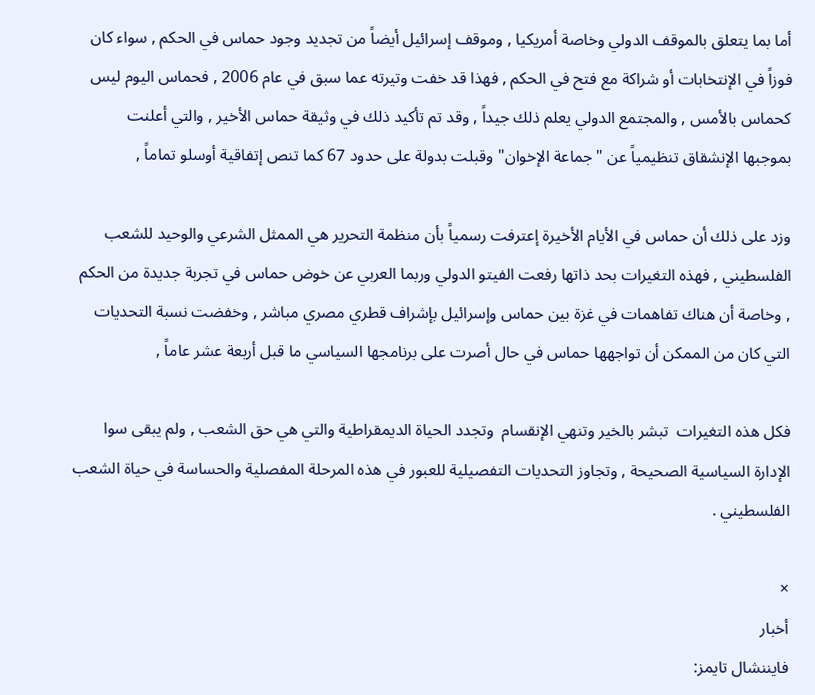أما بما يتعلق بالموقف الدولي وخاصة أمريكيا , وموقف إسرائيل أيضاً من تجديد وجود حماس في الحكم , سواء كان فوزاً في الإنتخابات أو شراكة مع فتح في الحكم , فهذا قد خفت وتيرته عما سبق في عام 2006 , فحماس اليوم ليس كحماس بالأمس , والمجتمع الدولي يعلم ذلك جيداً , وقد تم تأكيد ذلك في وثيقة حماس الأخير , والتي أعلنت  بموجبها الإنشقاق تنظيمياً عن "جماعة الإخوان" وقبلت بدولة على حدود 67 كما تنص إتفاقية أوسلو تماماً ,

وزد على ذلك أن حماس في الأيام الأخيرة إعترفت رسمياً بأن منظمة التحرير هي الممثل الشرعي والوحيد للشعب الفلسطيني , فهذه التغيرات بحد ذاتها رفعت الفيتو الدولي وربما العربي عن خوض حماس في تجربة جديدة من الحكم , وخاصة أن هناك تفاهمات في غزة بين حماس وإسرائيل بإشراف قطري مصري مباشر , وخفضت نسبة التحديات التي كان من الممكن أن تواجهها حماس في حال أصرت على برنامجها السياسي ما قبل أربعة عشر عاماً ,

فكل هذه التغيرات  تبشر بالخير وتنهي الإنقسام  وتجدد الحياة الديمقراطية والتي هي حق الشعب , ولم يبقى سوا الإدارة السياسية الصحيحة , وتجاوز التحديات التفصيلية للعبور في هذه المرحلة المفصلية والحساسة في حياة الشعب الفلسطيني .

×
أخبار
فايننشال تايمز: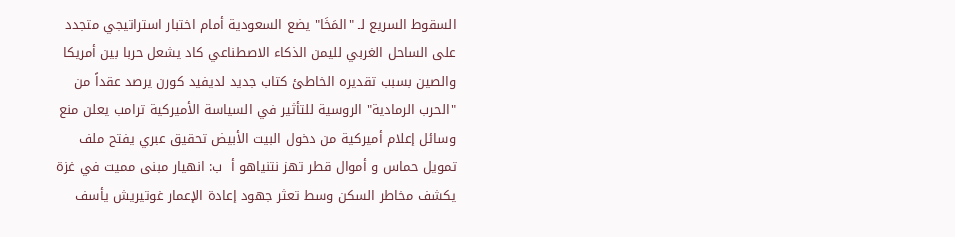السقوط السريع لـ "المَخَا" يضع السعودية أمام اختبار استراتيجي متجدد على الساحل الغربي لليمن الذكاء الاصطناعي كاد يشعل حربا بين أمريكا والصين بسبب تقديره الخاطئ كتاب جديد لديفيد كورن يرصد عقداً من "الحرب الرمادية" الروسية للتأثير في السياسة الأميركية ترامب يعلن منع وسائل إعلام أميركية من دخول البيت الأبيض تحقيق عبري يفتح ملف تمويل حماس و أموال قطر تهز نتنياهو أ  ب: انهيار مبنى مميت في غزة يكشف مخاطر السكن وسط تعثر جهود إعادة الإعمار غوتيريش يأسف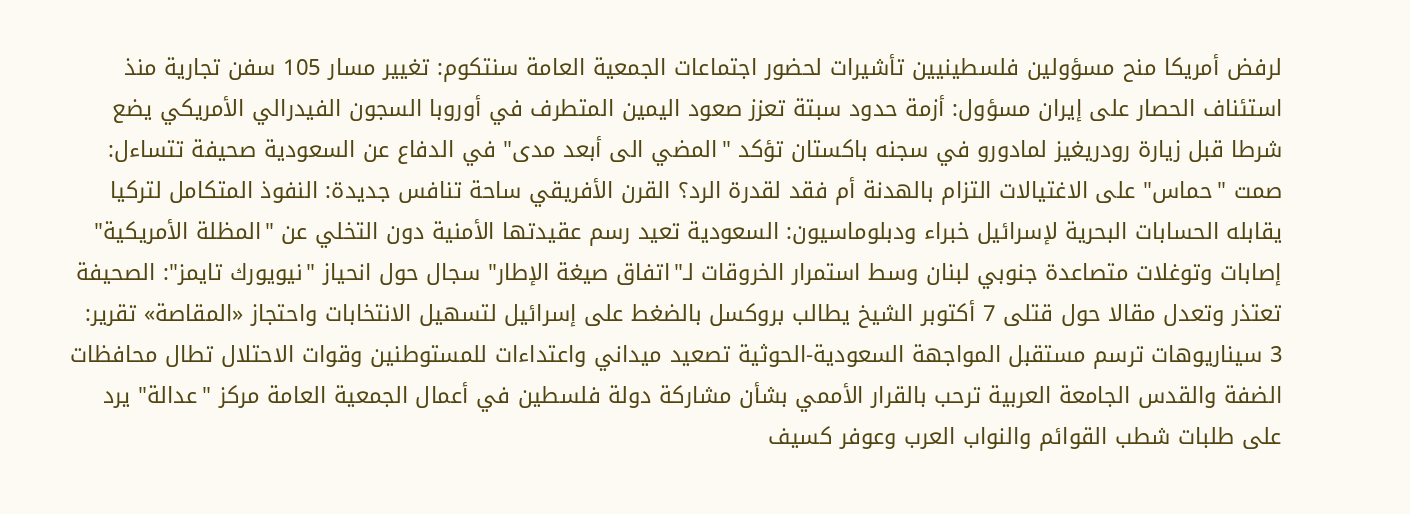لرفض أمريكا منح مسؤولين فلسطينيين تأشيرات لحضور اجتماعات الجمعية العامة سنتكوم: تغيير مسار 105 سفن تجارية منذ استئناف الحصار على إيران مسؤول: أزمة حدود سبتة تعزز صعود اليمين المتطرف في أوروبا السجون الفيدرالي الأمريكي يضع شرطا قبل زيارة رودريغيز لمادورو في سجنه باكستان تؤكد "المضي الى أبعد مدى" في الدفاع عن السعودية صحيفة تتساءل: صمت "حماس" على الاغتيالات التزام بالهدنة أم فقد لقدرة الرد؟ القرن الأفريقي ساحة تنافس جديدة: النفوذ المتكامل لتركيا يقابله الحسابات البحرية لإسرائيل خبراء ودبلوماسيون: السعودية تعيد رسم عقيدتها الأمنية دون التخلي عن "المظلة الأمريكية" إصابات وتوغلات متصاعدة جنوبي لبنان وسط استمرار الخروقات لـ"اتفاق صيغة الإطار" سجال حول انحياز "نيويورك تايمز": الصحيفة تعتذر وتعدل مقالا حول قتلى 7 أكتوبر الشيخ يطالب بروكسل بالضغط على إسرائيل لتسهيل الانتخابات واحتجاز «المقاصة» تقرير: 3 سيناريوهات ترسم مستقبل المواجهة السعودية-الحوثية تصعيد ميداني واعتداءات للمستوطنين وقوات الاحتلال تطال محافظات الضفة والقدس الجامعة العربية ترحب بالقرار الأممي بشأن مشاركة دولة فلسطين في أعمال الجمعية العامة مركز "عدالة" يرد على طلبات شطب القوائم والنواب العرب وعوفر كسيف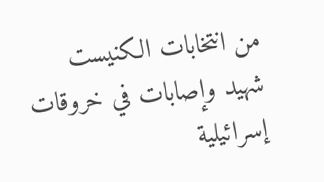من انتخابات الكنيست شهيد وإصابات في خروقات إسرائيلية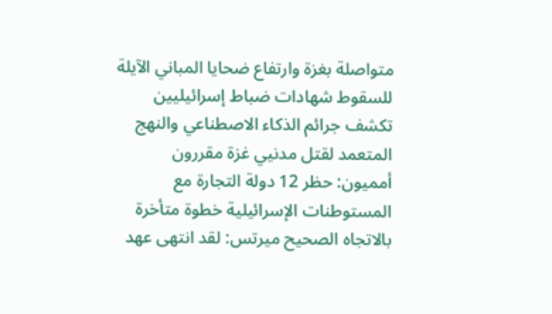متواصلة بغزة وارتفاع ضحايا المباني الآيلة للسقوط شهادات ضباط إسرائيليين تكشف جرائم الذكاء الاصطناعي والنهج المتعمد لقتل مدنيي غزة مقررون أمميون: حظر 12 دولة التجارة مع المستوطنات الإسرائيلية خطوة متأخرة بالاتجاه الصحيح ميرتس: لقد انتهى عهد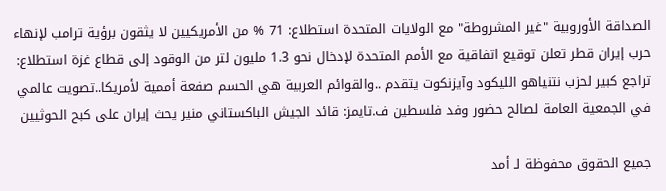الصداقة الأوروبية "غير المشروطة" مع الولايات المتحدة استطلاع: 71 % من الأمريكيين لا يثقون برؤية ترامب لإنهاء حرب إيران قطر تعلن توقيع اتفاقية مع الأمم المتحدة لإدخال نحو 1.3 مليون لتر من الوقود إلى قطاع غزة استطلاع: تراجع كبير لحزب نتنياهو الليكود وآيزنكوت يتقدم ..والقوائم العربية هي الحسم صفعة أممية لأمريكا..تصويت عالمي في الجمعية العامة لصالح حضور وفد فلسطين ف.تايمز: قائد الجيش الباكستاني منير يحث إيران على كبح الحوثيين

جميع الحقوق محفوظة لـ أمد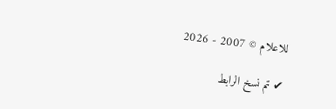للاعلام © 2007 - 2026

✔ تم نسخ الرابط